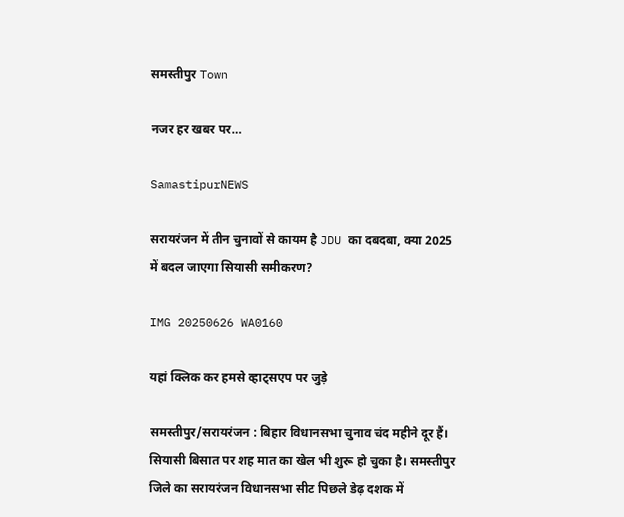समस्तीपुर Town

नजर हर खबर पर…

SamastipurNEWS

सरायरंजन में तीन चुनावों से कायम है JDU का दबदबा, क्या 2025 में बदल जाएगा सियासी समीकरण?

IMG 20250626 WA0160

यहां क्लिक कर हमसे व्हाट्सएप पर जुड़े

समस्तीपुर/सरायरंजन : बिहार विधानसभा चुनाव चंद महीने दूर हैं। सियासी बिसात पर शह मात का खेल भी शुरू हो चुका है। समस्तीपुर जिले का सरायरंजन विधानसभा सीट पिछले डेढ़ दशक में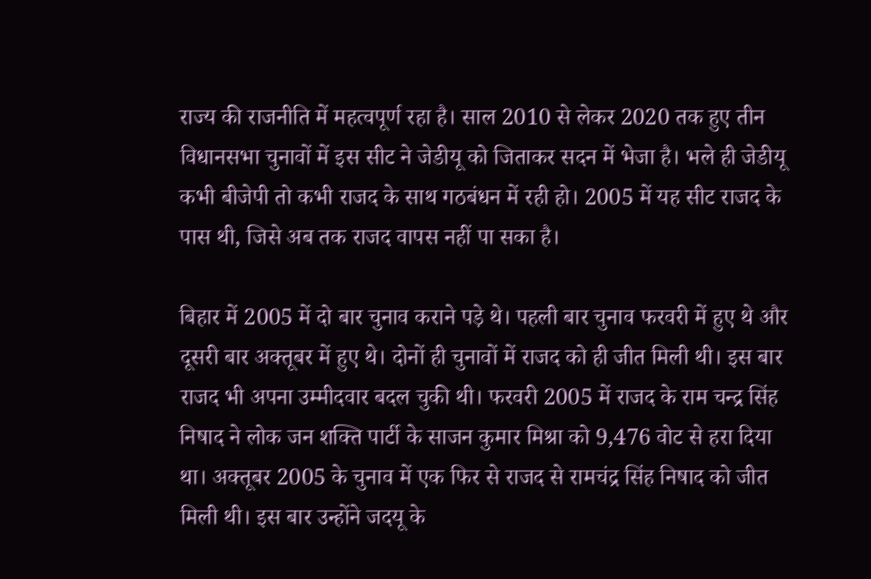राज्य की राजनीति में महत्वपूर्ण रहा है। साल 2010 से लेकर 2020 तक हुए तीन विधानसभा चुनावों में इस सीट ने जेडीयू को जिताकर सदन में भेजा है। भले ही जेडीयू कभी बीजेपी तो कभी राजद के साथ गठबंधन में रही हो। 2005 में यह सीट राजद के पास थी, जिसे अब तक राजद वापस नहीं पा सका है।

बिहार में 2005 में दो बार चुनाव कराने पड़े थे। पहली बार चुनाव फरवरी में हुए थे और दूसरी बार अक्तूबर में हुए थे। दोनों ही चुनावों में राजद को ही जीत मिली थी। इस बार राजद भी अपना उम्मीदवार बदल चुकी थी। फरवरी 2005 में राजद के राम चन्द्र सिंह निषाद ने लोक जन शक्ति पार्टी के साजन कुमार मिश्रा को 9,476 वोट से हरा दिया था। अक्तूबर 2005 के चुनाव में एक फिर से राजद से रामचंद्र सिंह निषाद को जीत मिली थी। इस बार उन्होंने जदयू के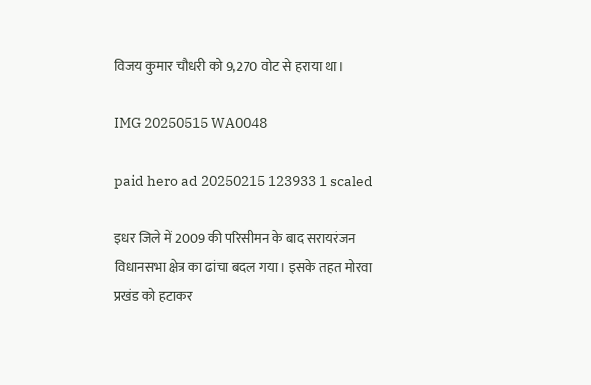विजय कुमार चौधरी को 9,270 वोट से हराया था।

IMG 20250515 WA0048

paid hero ad 20250215 123933 1 scaled

इधर जिले में 2009 की परिसीमन के बाद सरायरंजन विधानसभा क्षेत्र का ढांचा बदल गया। इसके तहत मोरवा प्रखंड को हटाकर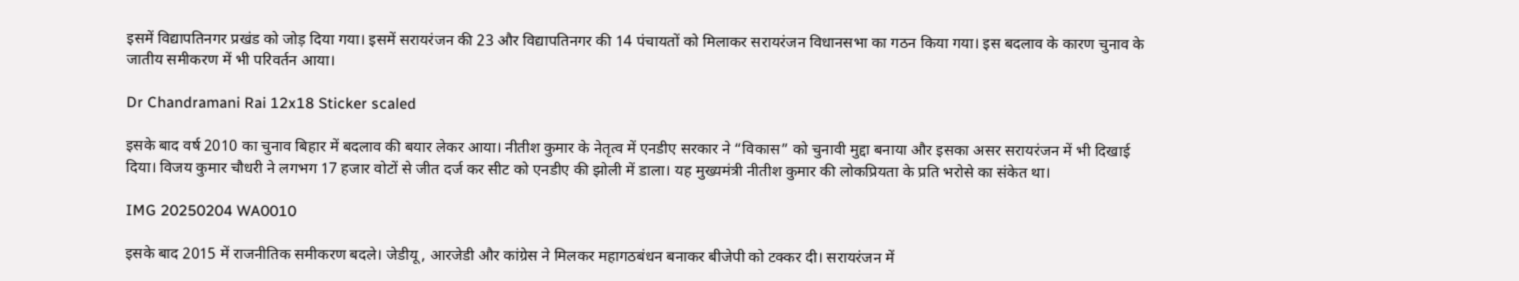इसमें विद्यापतिनगर प्रखंड को जोड़ दिया गया। इसमें सरायरंजन की 23 और विद्यापतिनगर की 14 पंचायतों को मिलाकर सरायरंजन विधानसभा का गठन किया गया। इस बदलाव के कारण चुनाव के जातीय समीकरण में भी परिवर्तन आया।

Dr Chandramani Rai 12x18 Sticker scaled

इसके बाद वर्ष 2010 का चुनाव बिहार में बदलाव की बयार लेकर आया। नीतीश कुमार के नेतृत्व में एनडीए सरकार ने “विकास” को चुनावी मुद्दा बनाया और इसका असर सरायरंजन में भी दिखाई दिया। विजय कुमार चौधरी ने लगभग 17 हजार वोटों से जीत दर्ज कर सीट को एनडीए की झोली में डाला। यह मुख्यमंत्री नीतीश कुमार की लोकप्रियता के प्रति भरोसे का संकेत था।

IMG 20250204 WA0010

इसके बाद 2015 में राजनीतिक समीकरण बदले। जेडीयू, आरजेडी और कांग्रेस ने मिलकर महागठबंधन बनाकर बीजेपी को टक्कर दी। सरायरंजन में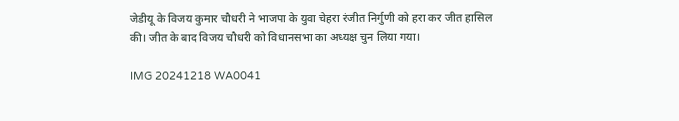जेडीयू के विजय कुमार चौधरी ने भाजपा के युवा चेहरा रंजीत निर्गुणी को हरा कर जीत हासिल की। जीत के बाद विजय चौधरी को विधानसभा का अध्यक्ष चुन लिया गया।

IMG 20241218 WA0041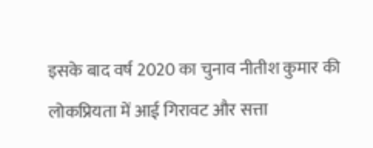इसके बाद वर्ष 2020 का चुनाव नीतीश कुमार की लोकप्रियता में आई गिरावट और सत्ता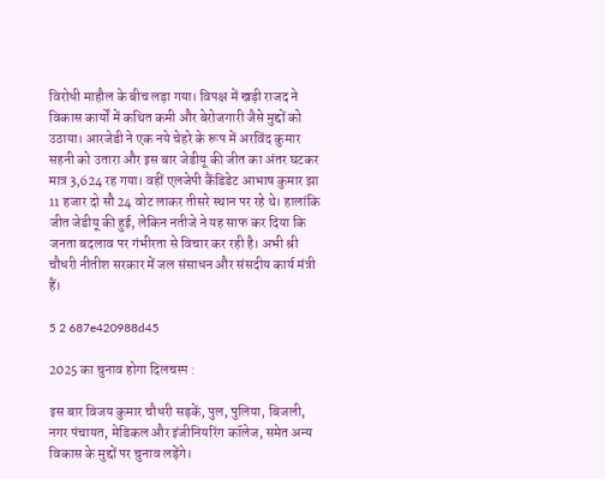विरोधी माहौल के बीच लड़ा गया। विपक्ष में खड़ी राजद ने विकास कार्यों में कथित कमी और बेरोजगारी जैसे मुद्दों को उठाया। आरजेडी ने एक नये चेहरे के रूप में अरविंद कुमार सहनी को उतारा और इस बार जेडीयू की जीत का अंतर घटकर मात्र 3,624 रह गया। वहीं एलजेपी कैंडिडेट आभाष कुमार झा 11 हजार दो सौ 24 वोट लाकर तीसरे स्थान पर रहे थे। हालांकि जीत जेडीयू की हुई, लेकिन नतीजे ने यह साफ कर दिया कि जनता बदलाव पर गंभीरता से विचार कर रही है। अभी श्री चौधरी नीतीश सरकार में जल संसाधन और संसदीय कार्य मंत्री हैं।

5 2 687e420988d45

2025 का चुनाव होगा दिलचस्प :

इस बार विजय कुमार चौधरी सड़कें, पुल, पुलिया, बिजली, नगर पंचायत, मेडिकल और इंजीनियरिंग कॉलेज, समेत अन्य विकास के मुद्दों पर चुनाव लड़ेंगे।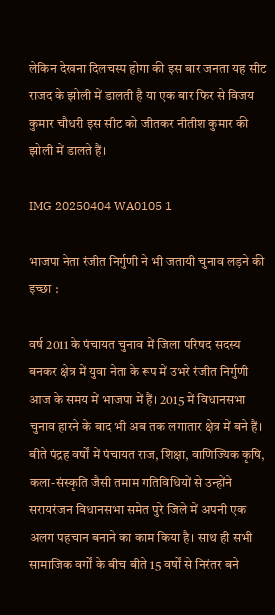लेकिन देखना दिलचस्प होगा की इस बार जनता यह सीट राजद के झोली में डालती है या एक बार फिर से विजय कुमार चौधरी इस सीट को जीतकर नीतीश कुमार की झोली में डालते हैं।

IMG 20250404 WA0105 1

भाजपा नेता रंजीत निर्गुणी ने भी जतायी चुनाव लड़ने की इच्छा :

वर्ष 2011 के पंचायत चुनाव में जिला परिषद सदस्य बनकर क्षेत्र में युवा नेता के रूप में उभरे रंजीत निर्गुणी आज के समय में भाजपा में हैं। 2015 में विधानसभा चुनाव हारने के बाद भी अब तक लगातार क्षेत्र में बने हैं। बीते पंद्रह वर्षों में पंचायत राज, शिक्षा, वाणिज्यिक कृषि, कला-संस्कृति जैसी तमाम गतिविधियों से उन्होंने सरायरंजन विधानसभा समेत पुरे जिले में अपनी एक अलग पहचान बनाने का काम किया है। साथ ही सभी सामाजिक वर्गों के बीच बीते 15 वर्षों से निरंतर बने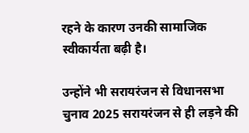रहने के कारण उनकी सामाजिक स्वीकार्यता बढ़ी है।

उन्होंने भी सरायरंजन से विधानसभा चुनाव 2025 सरायरंजन से ही लड़ने की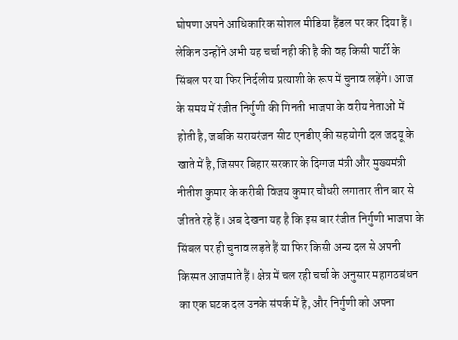घोषणा अपने आधिकारिक सोशल मीडिया हैंडल पर कर दिया हैं। लेकिन उन्होंने अभी यह चर्चा नही की है की वह किसी पार्टी के सिंबल पर या फिर निर्दलीय प्रत्याशी के रूप में चुनाव लड़ेंगे। आज के समय में रंजीत निर्गुणी की गिनती भाजपा के वरीय नेताओं में होती है, जबकि सरायरंजन सीट एनडीए की सहयोगी दल जदयू के खाते में है, जिसपर बिहार सरकार के दिग्गज मंत्री और मुख्यमंत्री नीतीश कुमार के करीबी विजय कुमार चौधरी लगातार तीन बार से जीतते रहे हैं। अब देखना यह है कि इस बार रंजीत निर्गुणी भाजपा के सिंबल पर ही चुनाव लड़ते हैं या फिर किसी अन्य दल से अपनी किस्मत आजमाते हैं। क्षेत्र में चल रही चर्चा के अनुसार महागठबंधन का एक घटक दल उनके संपर्क में है, और निर्गुणी को अपना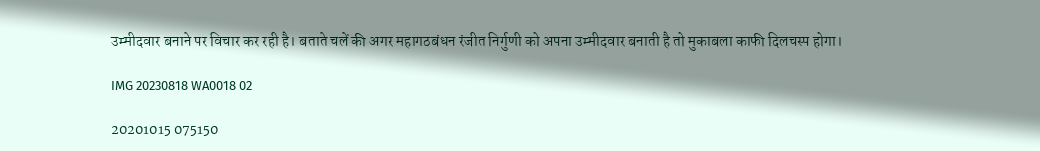उम्मीदवार बनाने पर विचार कर रही है। बताते चलें की अगर महागठबंधन रंजीत निर्गुणी को अपना उम्मीदवार बनाती है तो मुकाबला काफी दिलचस्प होगा।

IMG 20230818 WA0018 02

20201015 075150